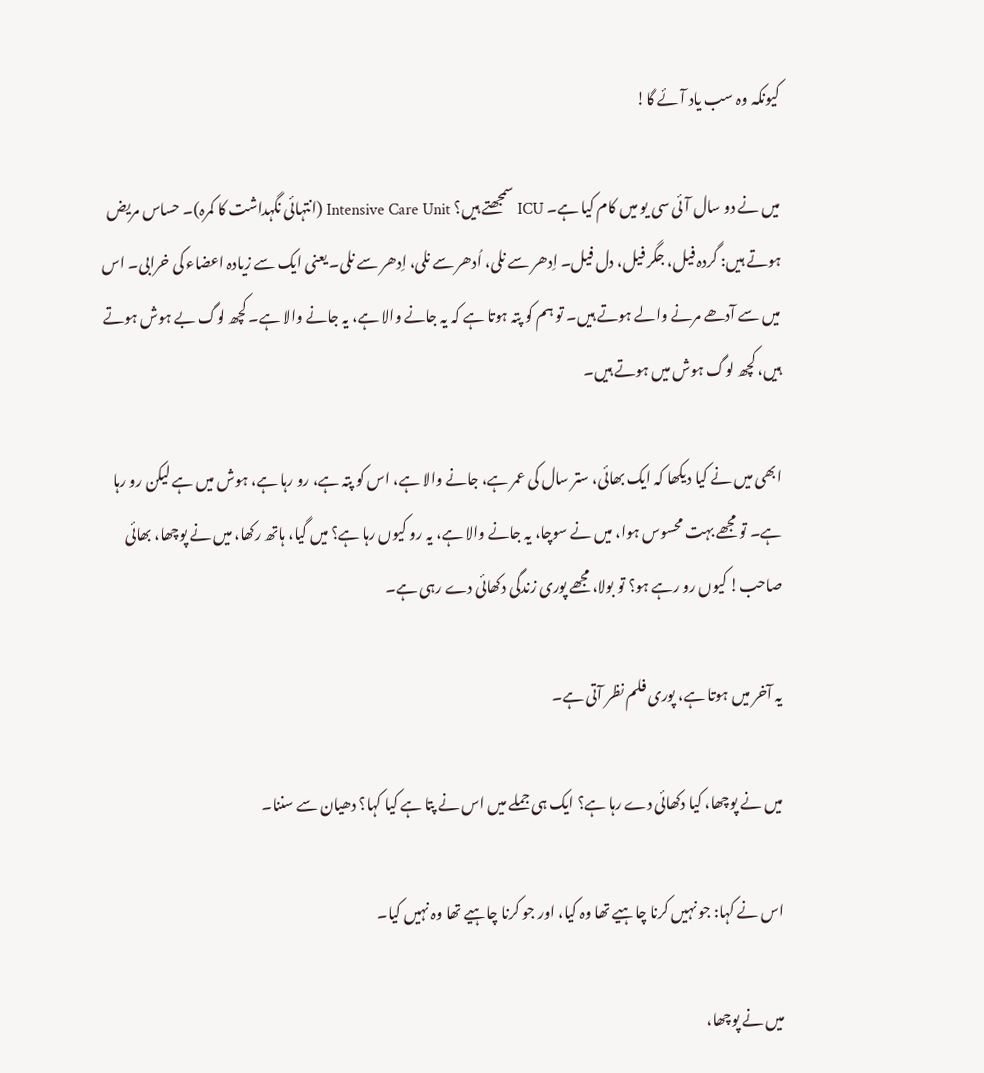کیونکہ وہ سب یاد آئے گا!

میں نے دو سال آئی سی یو میں کام کیا ہے۔ ICU سمجھتے ہیں؟ Intensive Care Unit (انتہائی نگہداشت کا کمرہ)۔ حساس مریض ہوتے ہیں: گردہ فیل، جگر فیل، دل فیل۔ اِدھر سے نلی، اُدھر سے نلی، اِدھر سے نلی۔ یعنی ایک سے زیادہ اعضاء کی خرابی۔ اس میں سے آدھے مرنے والے ہوتے ہیں۔ تو ہم کو پتہ ہوتا ہے کہ یہ جانے والا ہے، یہ جانے والا ہے۔ کچھ لوگ بے ہوش ہوتے ہیں، کچھ لوگ ہوش میں ہوتے ہیں۔

ابھی میں نے کیا دیکھا کہ ایک بھائی، ستر سال کی عمر ہے، جانے والا ہے، اس کو پتہ ہے، رو رہا ہے، ہوش میں ہے لیکن رو رہا ہے۔ تو مجھے بہت محسوس ہوا، میں نے سوچا، یہ جانے والا ہے، یہ رو کیوں رہا ہے؟ میں گیا، ہاتھ رکھا، میں نے پوچھا، بھائی صاحب! کیوں رو رہے ہو؟ تو بولا، مجھے پوری زندگی دکھائی دے رہی ہے۔

یہ آخر میں ہوتا ہے، پوری فلم نظر آتی ہے۔

میں نے پوچھا، کیا دکھائی دے رہا ہے؟ ایک ہی جملے میں اس نے پتا ہے کیا کہا؟ دھیان سے سننا۔

اس نے کہا: جو نہیں کرنا چاہیے تھا وہ کیا، اور جو کرنا چاہیے تھا وہ نہیں کیا۔

میں نے پوچھا،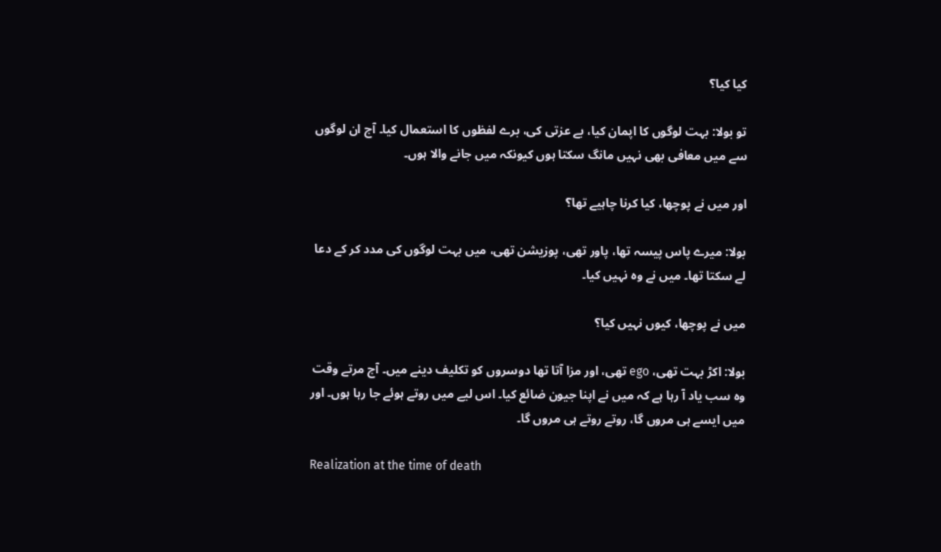کیا کیا؟

تو بولا: بہت لوگوں کا اپمان کیا، بے عزتی کی، برے لفظوں کا استعمال کیا۔ آج ان لوگوں سے میں معافی بھی نہیں مانگ سکتا ہوں کیونکہ میں جانے والا ہوں۔

اور میں نے پوچھا، کیا کرنا چاہیے تھا؟

بولا: میرے پاس پیسہ تھا، پاور تھی، پوزیشن تھی، میں بہت لوگوں کی مدد کر کے دعا لے سکتا تھا۔ میں نے وہ نہیں کیا۔

میں نے پوچھا، کیوں نہیں کیا؟

بولا: اکڑ بہت تھی، ego تھی، اور مزا آتا تھا دوسروں کو تکلیف دینے میں۔ آج مرتے وقت وہ سب یاد آ رہا ہے کہ میں نے اپنا جیون ضائع کیا۔ اس لیے میں روتے ہوئے جا رہا ہوں۔ اور میں ایسے ہی مروں گا، روتے روتے ہی مروں گا۔

Realization at the time of death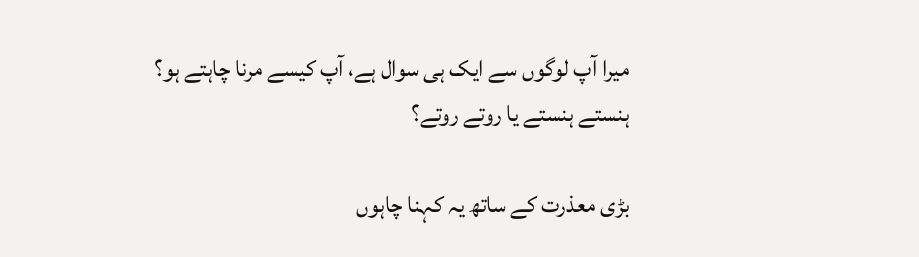میرا آپ لوگوں سے ایک ہی سوال ہے، آپ کیسے مرنا چاہتے ہو؟ ہنستے ہنستے یا روتے روتے؟

بڑی معذرت کے ساتھ یہ کہنا چاہوں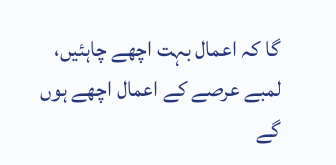گا کہ اعمال بہت اچھے چاہئیں، لمبے عرصے کے اعمال اچھے ہوں گے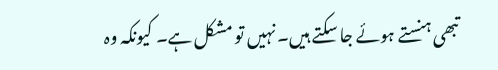تبھی ہنستے ہوئے جا سکتے ہیں۔ نہیں تو مشکل ہے۔ کیونکہ وہ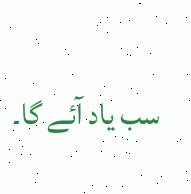سب یاد آئے گا۔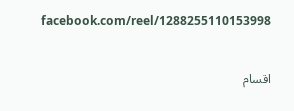facebook.com/reel/1288255110153998


اقسام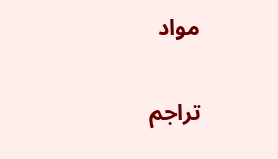مواد

تراجم